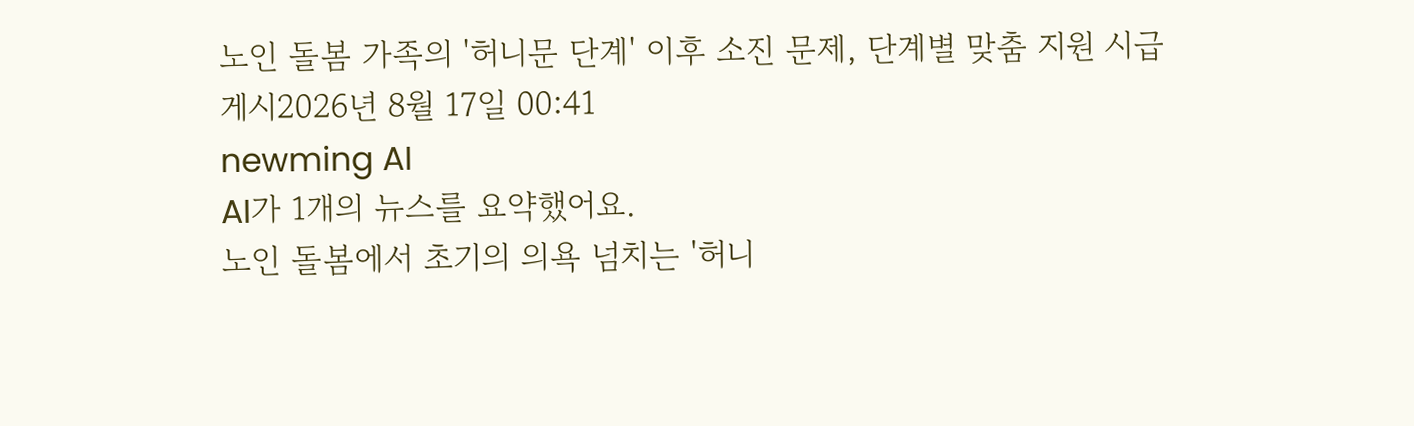노인 돌봄 가족의 '허니문 단계' 이후 소진 문제, 단계별 맞춤 지원 시급
게시2026년 8월 17일 00:41
newming AI
AI가 1개의 뉴스를 요약했어요.
노인 돌봄에서 초기의 의욕 넘치는 '허니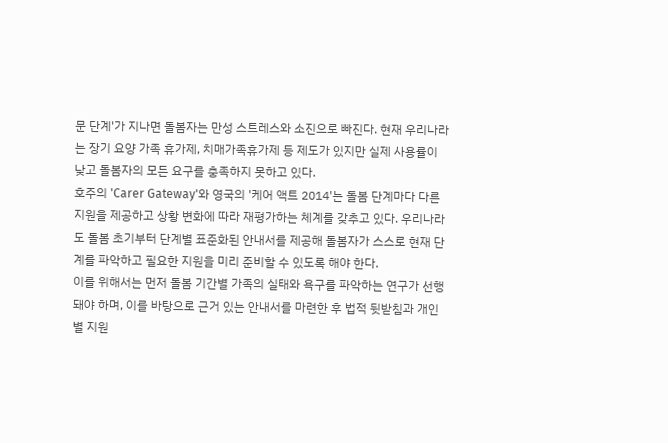문 단계'가 지나면 돌봄자는 만성 스트레스와 소진으로 빠진다. 현재 우리나라는 장기 요양 가족 휴가제, 치매가족휴가제 등 제도가 있지만 실제 사용률이 낮고 돌봄자의 모든 요구를 충족하지 못하고 있다.
호주의 'Carer Gateway'와 영국의 '케어 액트 2014'는 돌봄 단계마다 다른 지원을 제공하고 상황 변화에 따라 재평가하는 체계를 갖추고 있다. 우리나라도 돌봄 초기부터 단계별 표준화된 안내서를 제공해 돌봄자가 스스로 현재 단계를 파악하고 필요한 지원을 미리 준비할 수 있도록 해야 한다.
이를 위해서는 먼저 돌봄 기간별 가족의 실태와 욕구를 파악하는 연구가 선행돼야 하며, 이를 바탕으로 근거 있는 안내서를 마련한 후 법적 뒷받침과 개인별 지원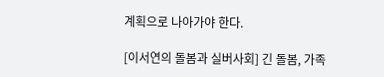계획으로 나아가야 한다.

[이서연의 돌봄과 실버사회] 긴 돌봄, 가족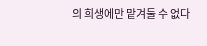의 희생에만 맡겨둘 수 없다